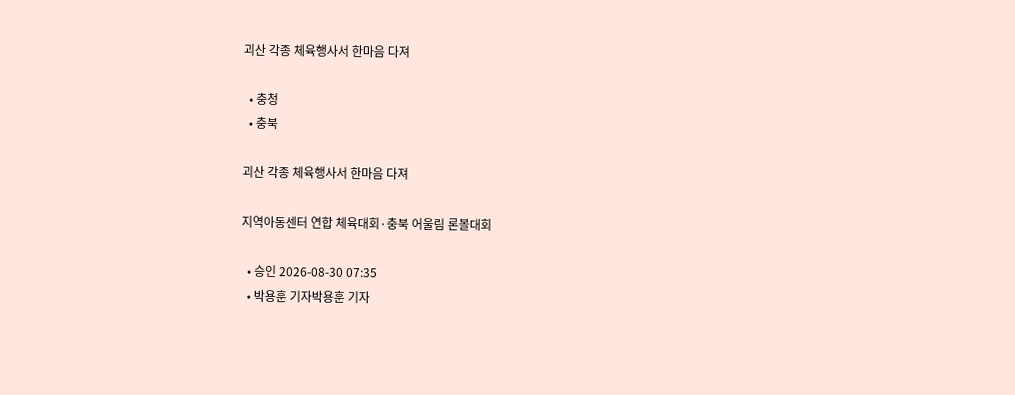괴산 각종 체육행사서 한마음 다져

  • 충청
  • 충북

괴산 각종 체육행사서 한마음 다져

지역아동센터 연합 체육대회·충북 어울림 론볼대회

  • 승인 2026-08-30 07:35
  • 박용훈 기자박용훈 기자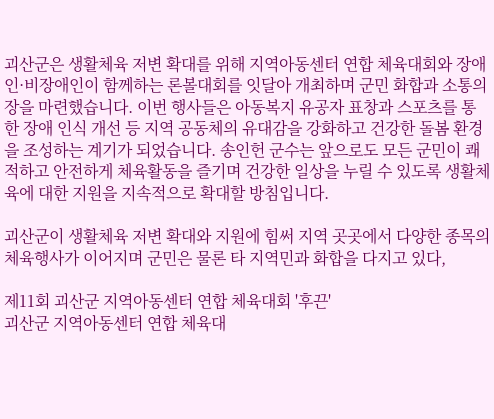괴산군은 생활체육 저변 확대를 위해 지역아동센터 연합 체육대회와 장애인·비장애인이 함께하는 론볼대회를 잇달아 개최하며 군민 화합과 소통의 장을 마련했습니다. 이번 행사들은 아동복지 유공자 표창과 스포츠를 통한 장애 인식 개선 등 지역 공동체의 유대감을 강화하고 건강한 돌봄 환경을 조성하는 계기가 되었습니다. 송인헌 군수는 앞으로도 모든 군민이 쾌적하고 안전하게 체육활동을 즐기며 건강한 일상을 누릴 수 있도록 생활체육에 대한 지원을 지속적으로 확대할 방침입니다.

괴산군이 생활체육 저변 확대와 지원에 힘써 지역 곳곳에서 다양한 종목의 체육행사가 이어지며 군민은 물론 타 지역민과 화합을 다지고 있다,

제11회 괴산군 지역아동센터 연합 체육대회 '후끈'
괴산군 지역아동센터 연합 체육대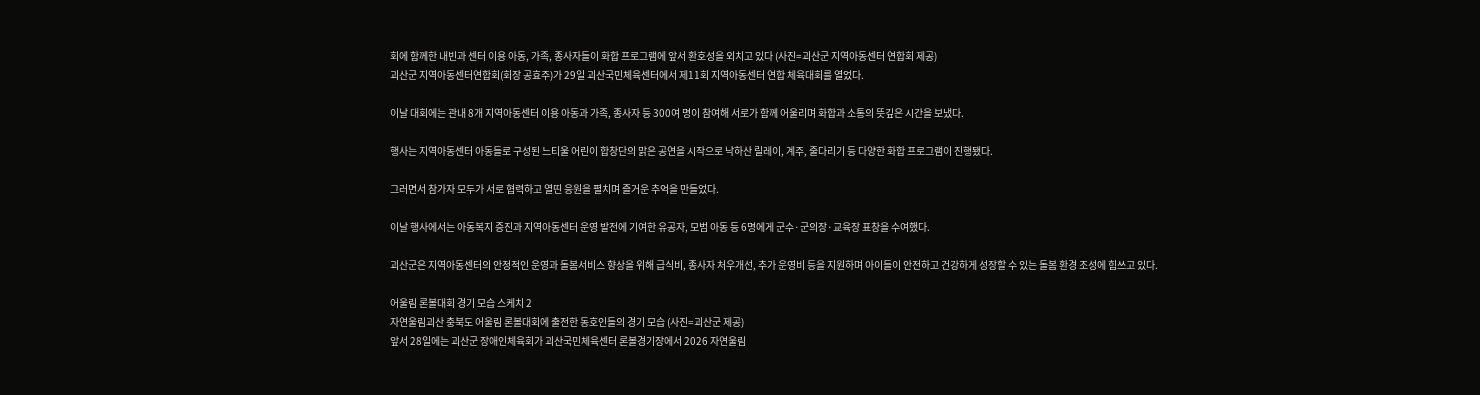회에 함께한 내빈과 센터 이용 아동, 가족, 종사자들이 화합 프로그램에 앞서 환호성을 외치고 있다 (사진=괴산군 지역아동센터 연합회 제공)
괴산군 지역아동센터연합회(회장 공효주)가 29일 괴산국민체육센터에서 제11회 지역아동센터 연합 체육대회를 열었다.

이날 대회에는 관내 8개 지역아동센터 이용 아동과 가족, 종사자 등 300여 명이 참여해 서로가 함께 어울리며 화합과 소통의 뜻깊은 시간을 보냈다.

행사는 지역아동센터 아동들로 구성된 느티울 어린이 합창단의 맑은 공연을 시작으로 낙하산 릴레이, 계주, 줄다리기 등 다양한 화합 프로그램이 진행됐다.

그러면서 참가자 모두가 서로 협력하고 열띤 응원을 펼치며 즐거운 추억을 만들었다.

이날 행사에서는 아동복지 증진과 지역아동센터 운영 발전에 기여한 유공자, 모범 아동 등 6명에게 군수·군의장·교육장 표창을 수여했다.

괴산군은 지역아동센터의 안정적인 운영과 돌봄서비스 향상을 위해 급식비, 종사자 처우개선, 추가 운영비 등을 지원하며 아이들이 안전하고 건강하게 성장할 수 있는 돌봄 환경 조성에 힘쓰고 있다.

어울림 론볼대회 경기 모습 스케치 2
자연울림괴산 충북도 어울림 론볼대회에 출전한 동호인들의 경기 모습 (사진=괴산군 제공)
앞서 28일에는 괴산군 장애인체육회가 괴산국민체육센터 론볼경기장에서 2026 자연울림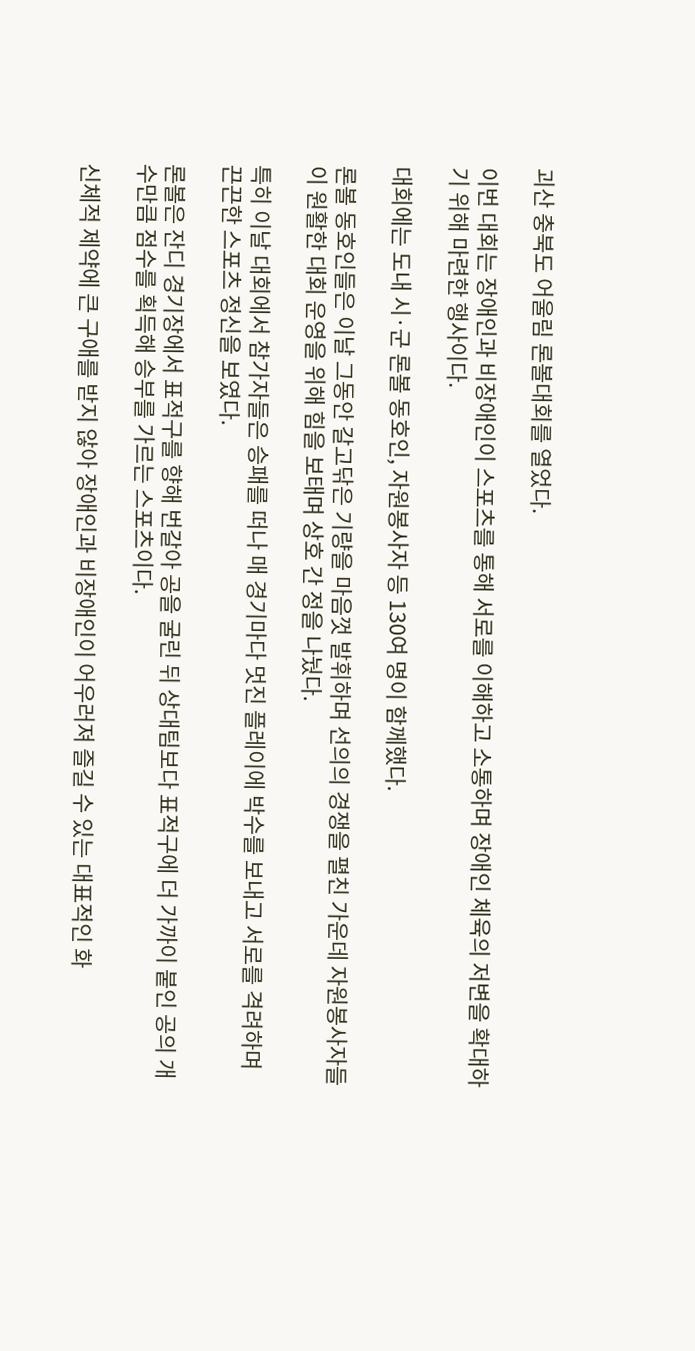괴산 충북도 어울림 론볼대회를 열었다.

이번 대회는 장애인과 비장애인이 스포츠를 통해 서로를 이해하고 소통하며 장애인 체육의 저변을 확대하기 위해 마련한 행사이다.

대회에는 도내 시·군 론볼 동호인, 자원봉사자 등 130여 명이 함께했다.

론볼 동호인들은 이날 그동안 갈고닦은 기량을 마음껏 발휘하며 선의의 경쟁을 펼친 가운데 자원봉사자들이 원활한 대회 운영을 위해 힘을 보태며 상호 간 정을 나눴다.

특히 이날 대회에서 참가자들은 승패를 떠나 매 경기마다 멋진 플레이에 박수를 보내고 서로를 격려하며 끈끈한 스포츠 정신을 보였다.

론볼은 잔디 경기장에서 표적구를 향해 번갈아 공을 굴린 뒤 상대팀보다 표적구에 더 가까이 붙인 공의 개수만큼 점수를 획득해 승부를 가르는 스포츠이다.

신체적 제약에 큰 구애를 받지 않아 장애인과 비장애인이 어우러져 즐길 수 있는 대표적인 화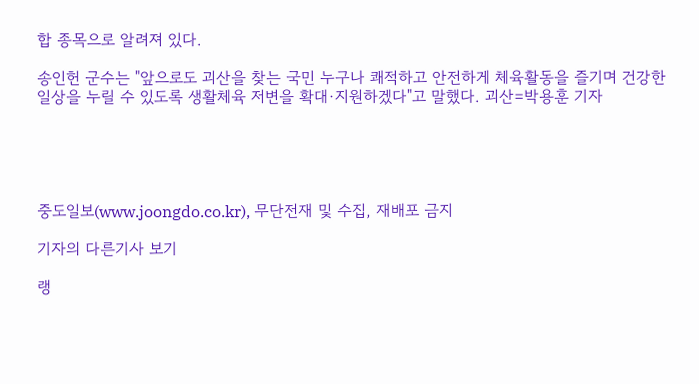합 종목으로 알려져 있다.

송인헌 군수는 "앞으로도 괴산을 찾는 국민 누구나 쾌적하고 안전하게 체육활동을 즐기며 건강한 일상을 누릴 수 있도록 생활체육 저변을 확대·지원하겠다"고 말했다. 괴산=박용훈 기자





중도일보(www.joongdo.co.kr), 무단전재 및 수집, 재배포 금지

기자의 다른기사 보기

랭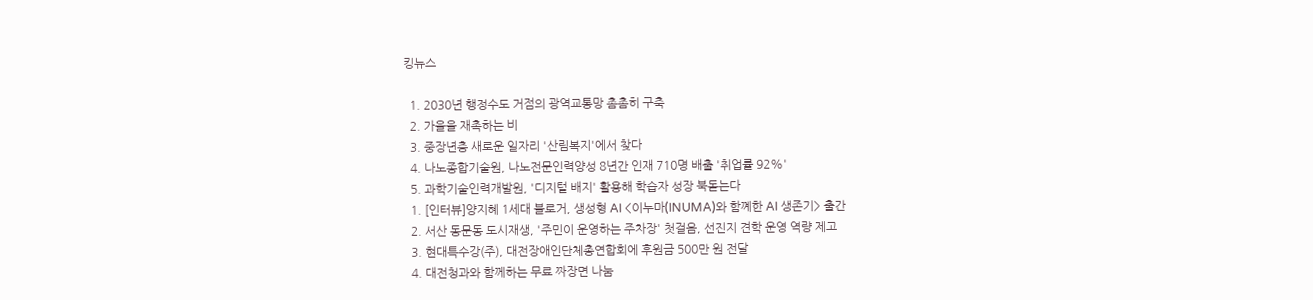킹뉴스

  1. 2030년 행정수도 거점의 광역교통망 촘촘히 구축
  2. 가을을 재촉하는 비
  3. 중장년층 새로운 일자리 '산림복지'에서 찾다
  4. 나노종합기술원, 나노전문인력양성 8년간 인재 710명 배출 '취업률 92%'
  5. 과학기술인력개발원, '디지털 배지' 활용해 학습자 성장 북돋는다
  1. [인터뷰]양지혜 1세대 블로거, 생성형 AI <이누마(INUMA)와 함꼐한 AI 생존기> 출간
  2. 서산 동문동 도시재생, '주민이 운영하는 주차장' 첫걸음, 선진지 견학 운영 역량 제고
  3. 현대특수강(주), 대전장애인단체총연합회에 후원금 500만 원 전달
  4. 대전청과와 함께하는 무료 짜장면 나눔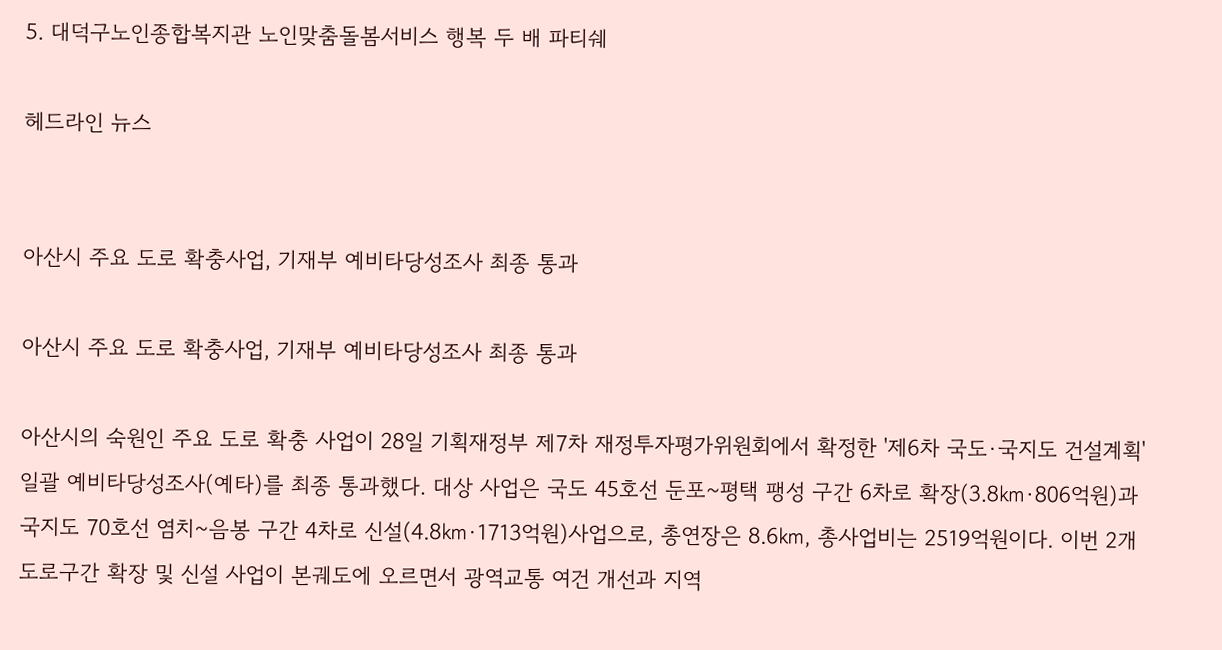5. 대덕구노인종합복지관 노인맞춤돌봄서비스 행복 두 배 파티쉐

헤드라인 뉴스


아산시 주요 도로 확충사업, 기재부 예비타당성조사 최종 통과

아산시 주요 도로 확충사업, 기재부 예비타당성조사 최종 통과

아산시의 숙원인 주요 도로 확충 사업이 28일 기획재정부 제7차 재정투자평가위원회에서 확정한 '제6차 국도·국지도 건설계획' 일괄 예비타당성조사(예타)를 최종 통과했다. 대상 사업은 국도 45호선 둔포~평택 팽성 구간 6차로 확장(3.8㎞·806억원)과 국지도 70호선 염치~음봉 구간 4차로 신설(4.8㎞·1713억원)사업으로, 총연장은 8.6㎞, 총사업비는 2519억원이다. 이번 2개 도로구간 확장 및 신설 사업이 본궤도에 오르면서 광역교통 여건 개선과 지역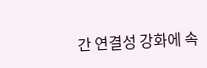간 연결성 강화에 속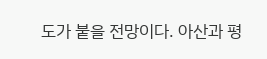도가 붙을 전망이다. 아산과 평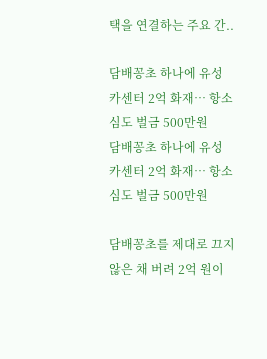택을 연결하는 주요 간..

담배꽁초 하나에 유성 카센터 2억 화재… 항소심도 벌금 500만원
담배꽁초 하나에 유성 카센터 2억 화재… 항소심도 벌금 500만원

담배꽁초를 제대로 끄지 않은 채 버려 2억 원이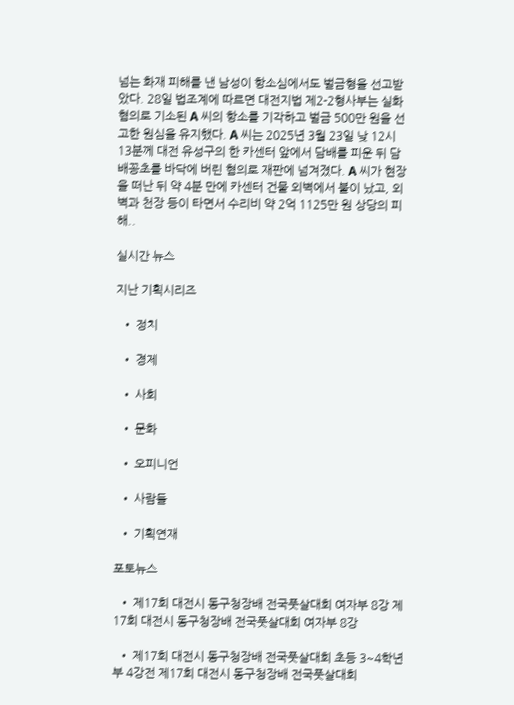넘는 화재 피해를 낸 남성이 항소심에서도 벌금형을 선고받았다. 28일 법조계에 따르면 대전지법 제2-2형사부는 실화 혐의로 기소된 A 씨의 항소를 기각하고 벌금 500만 원을 선고한 원심을 유지했다. A 씨는 2025년 3월 23일 낮 12시 13분께 대전 유성구의 한 카센터 앞에서 담배를 피운 뒤 담배꽁초를 바닥에 버린 혐의로 재판에 넘겨졌다. A 씨가 현장을 떠난 뒤 약 4분 만에 카센터 건물 외벽에서 불이 났고, 외벽과 천장 등이 타면서 수리비 약 2억 1125만 원 상당의 피해..

실시간 뉴스

지난 기획시리즈

  • 정치

  • 경제

  • 사회

  • 문화

  • 오피니언

  • 사람들

  • 기획연재

포토뉴스

  • 제17회 대전시 동구청장배 전국풋살대회 여자부 8강 제17회 대전시 동구청장배 전국풋살대회 여자부 8강

  • 제17회 대전시 동구청장배 전국풋살대회 초등 3~4학년부 4강전 제17회 대전시 동구청장배 전국풋살대회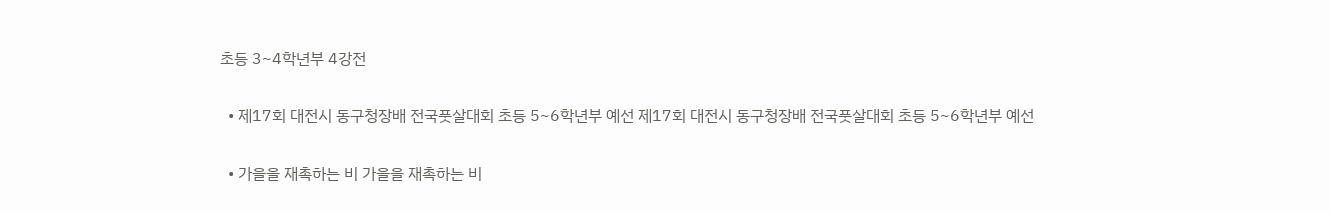초등 3~4학년부 4강전

  • 제17회 대전시 동구청장배 전국풋살대회 초등 5~6학년부 예선 제17회 대전시 동구청장배 전국풋살대회 초등 5~6학년부 예선

  • 가을을 재촉하는 비 가을을 재촉하는 비